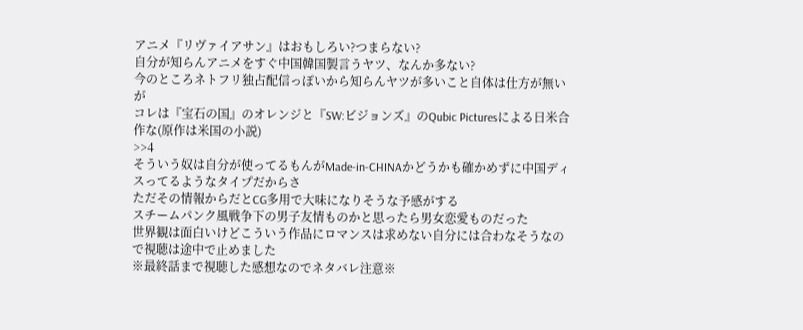アニメ『リヴァイアサン』はおもしろい?つまらない?
自分が知らんアニメをすぐ中国韓国製言うヤツ、なんか多ない?
今のところネトフリ独占配信っぽいから知らんヤツが多いこと自体は仕方が無いが
コレは『宝石の国』のオレンジと『SW:ビジョンズ』のQubic Picturesによる日米合作な(原作は米国の小説)
>>4
そういう奴は自分が使ってるもんがMade-in-CHINAかどうかも確かめずに中国ディスってるようなタイプだからさ
ただその情報からだとCG多用で大味になりそうな予感がする
スチームパンク風戦争下の男子友情ものかと思ったら男女恋愛ものだった
世界観は面白いけどこういう作品にロマンスは求めない自分には合わなそうなので視聴は途中で止めました
※最終話まで視聴した感想なのでネタバレ注意※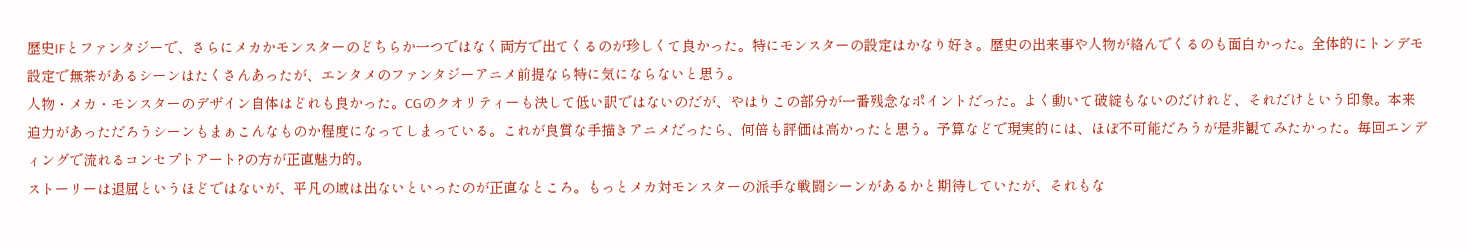歴史IFとファンタジーで、さらにメカかモンスターのどちらか一つではなく両方で出てくるのが珍しくて良かった。特にモンスターの設定はかなり好き。歴史の出来事や人物が絡んでくるのも面白かった。全体的にトンデモ設定で無茶があるシーンはたくさんあったが、エンタメのファンタジーアニメ前提なら特に気にならないと思う。
人物・メカ・モンスターのデザイン自体はどれも良かった。CGのクオリティーも決して低い訳ではないのだが、やはりこの部分が一番残念なポイントだった。よく動いて破綻もないのだけれど、それだけという印象。本来迫力があっただろうシーンもまぁこんなものか程度になってしまっている。これが良質な手描きアニメだったら、何倍も評価は高かったと思う。予算などで現実的には、ほぼ不可能だろうが是非観てみたかった。毎回エンディングで流れるコンセプトアート?の方が正直魅力的。
ストーリーは退屈というほどではないが、平凡の域は出ないといったのが正直なところ。もっとメカ対モンスターの派手な戦闘シーンがあるかと期待していたが、それもな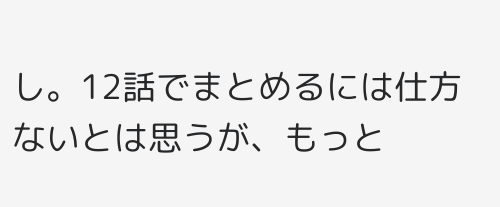し。12話でまとめるには仕方ないとは思うが、もっと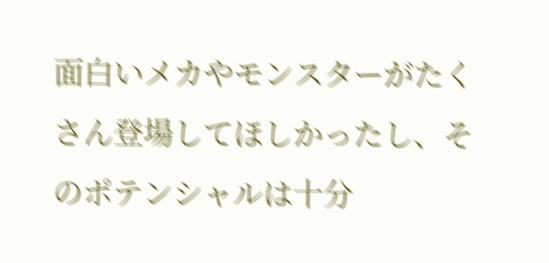面白いメカやモンスターがたくさん登場してほしかったし、そのポテンシャルは十分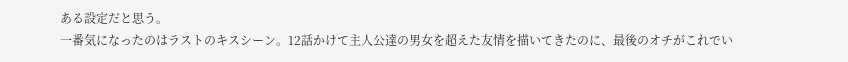ある設定だと思う。
一番気になったのはラストのキスシーン。12話かけて主人公達の男女を超えた友情を描いてきたのに、最後のオチがこれでい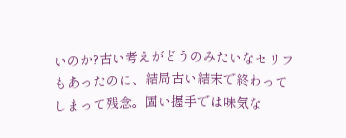いのか?古い考えがどうのみたいなセリフもあったのに、結局古い結末で終わってしまって残念。固い握手では味気な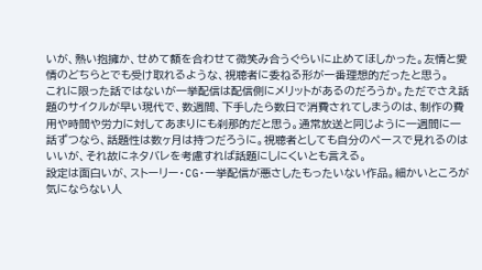いが、熱い抱擁か、せめて額を合わせて微笑み合うぐらいに止めてほしかった。友情と愛情のどちらとでも受け取れるような、視聴者に委ねる形が一番理想的だったと思う。
これに限った話ではないが一挙配信は配信側にメリットがあるのだろうか。ただでさえ話題のサイクルが早い現代で、数週間、下手したら数日で消費されてしまうのは、制作の費用や時間や労力に対してあまりにも刹那的だと思う。通常放送と同じように一週間に一話ずつなら、話題性は数ヶ月は持つだろうに。視聴者としても自分のペースで見れるのはいいが、それ故にネタバレを考慮すれば話題にしにくいとも言える。
設定は面白いが、ストーリー・CG・一挙配信が悪さしたもったいない作品。細かいところが気にならない人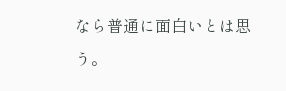なら普通に面白いとは思う。